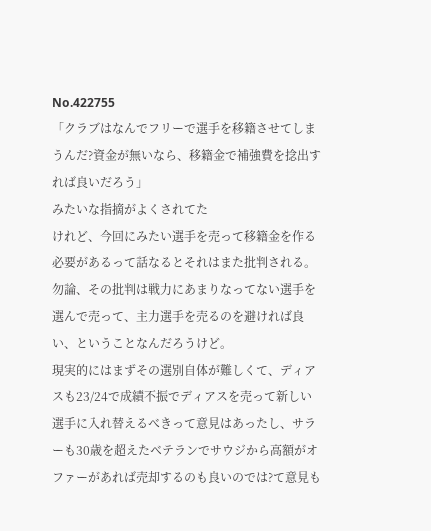No.422755
「クラブはなんでフリーで選手を移籍させてしまうんだ?資金が無いなら、移籍金で補強費を捻出すれば良いだろう」
みたいな指摘がよくされてた
けれど、今回にみたい選手を売って移籍金を作る必要があるって話なるとそれはまた批判される。
勿論、その批判は戦力にあまりなってない選手を選んで売って、主力選手を売るのを避ければ良い、ということなんだろうけど。
現実的にはまずその選別自体が難しくて、ディアスも23/24で成績不振でディアスを売って新しい選手に入れ替えるべきって意見はあったし、サラーも30歳を超えたベテランでサウジから高額がオファーがあれば売却するのも良いのでは?て意見も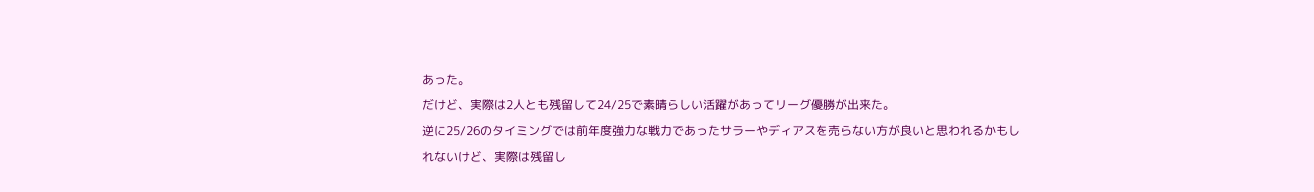あった。
だけど、実際は2人とも残留して24/25で素晴らしい活躍があってリーグ優勝が出来た。
逆に25/26のタイミングでは前年度強力な戦力であったサラーやディアスを売らない方が良いと思われるかもしれないけど、実際は残留し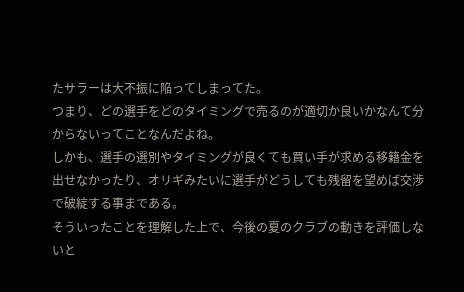たサラーは大不振に陥ってしまってた。
つまり、どの選手をどのタイミングで売るのが適切か良いかなんて分からないってことなんだよね。
しかも、選手の選別やタイミングが良くても買い手が求める移籍金を出せなかったり、オリギみたいに選手がどうしても残留を望めば交渉で破綻する事まである。
そういったことを理解した上で、今後の夏のクラブの動きを評価しないと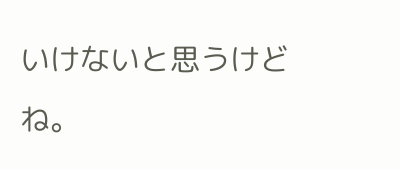いけないと思うけどね。